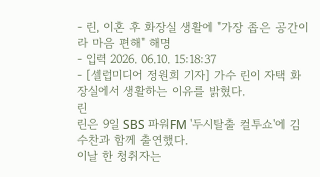- 린, 이혼 후 화장실 생활에 "가장 좁은 공간이라 마음 편해" 해명
- 입력 2026. 06.10. 15:18:37
- [셀럽미디어 정원희 기자] 가수 린이 자택 화장실에서 생활하는 이유를 밝혔다.
린
린은 9일 SBS 파워FM '두시탈출 컬투쇼'에 김수찬과 함께 출연했다.
이날 한 청취자는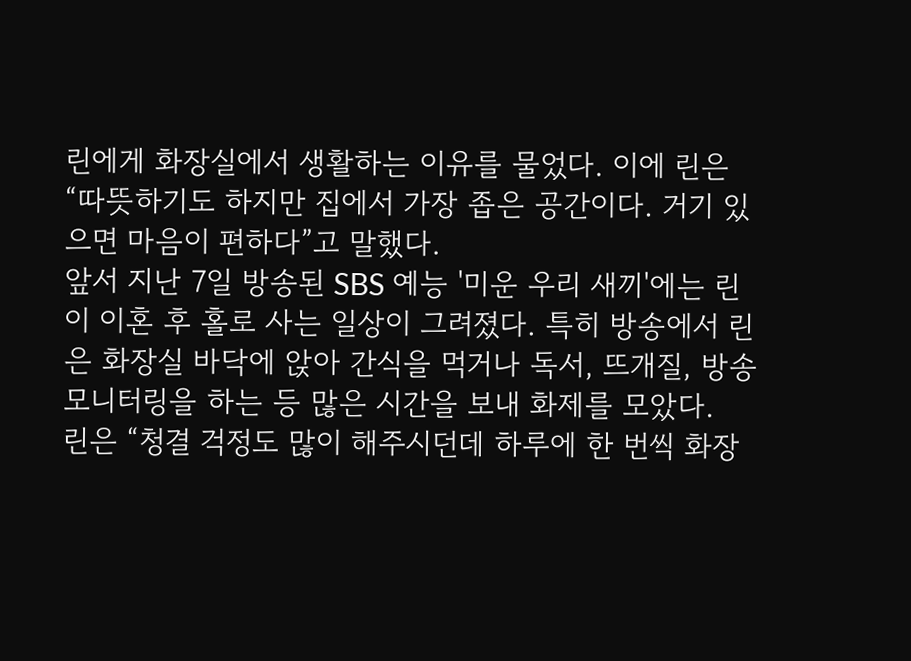린에게 화장실에서 생활하는 이유를 물었다. 이에 린은 “따뜻하기도 하지만 집에서 가장 좁은 공간이다. 거기 있으면 마음이 편하다”고 말했다.
앞서 지난 7일 방송된 SBS 예능 '미운 우리 새끼'에는 린이 이혼 후 홀로 사는 일상이 그려졌다. 특히 방송에서 린은 화장실 바닥에 앉아 간식을 먹거나 독서, 뜨개질, 방송 모니터링을 하는 등 많은 시간을 보내 화제를 모았다.
린은 “청결 걱정도 많이 해주시던데 하루에 한 번씩 화장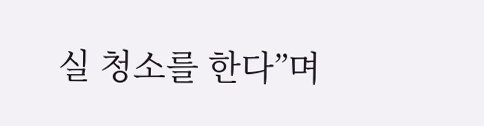실 청소를 한다”며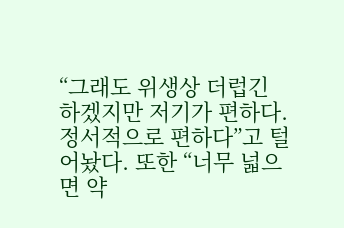“그래도 위생상 더럽긴 하겠지만 저기가 편하다. 정서적으로 편하다”고 털어놨다. 또한 “너무 넓으면 약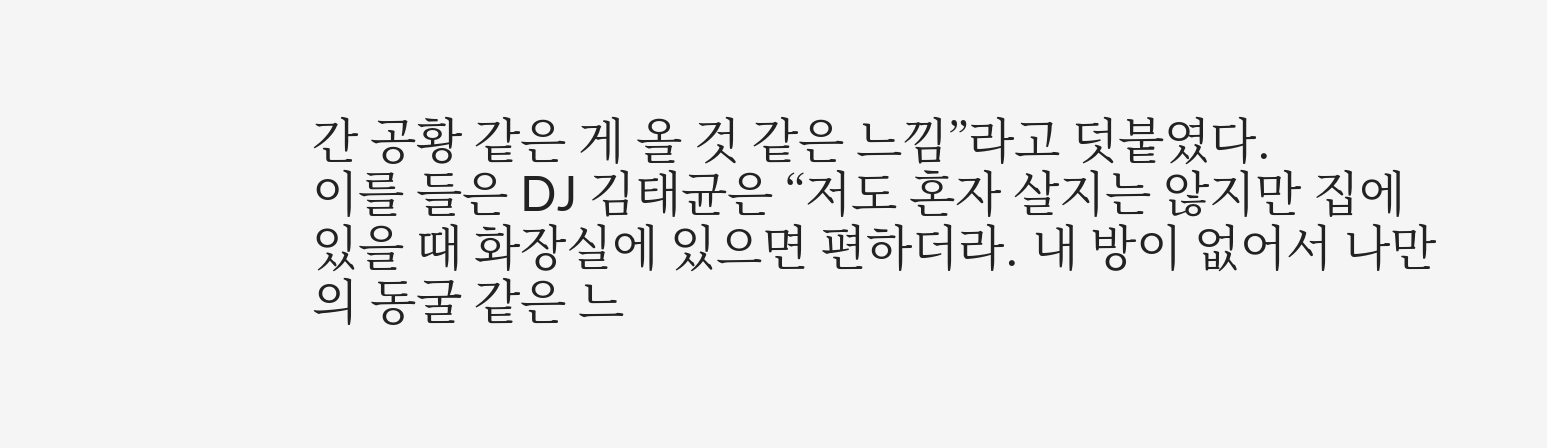간 공황 같은 게 올 것 같은 느낌”라고 덧붙였다.
이를 들은 DJ 김태균은 “저도 혼자 살지는 않지만 집에 있을 때 화장실에 있으면 편하더라. 내 방이 없어서 나만의 동굴 같은 느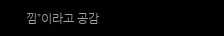낌”이라고 공감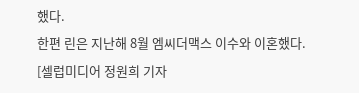했다.
한편 린은 지난해 8월 엠씨더맥스 이수와 이혼했다.
[셀럽미디어 정원희 기자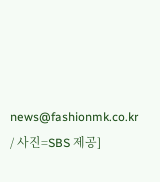news@fashionmk.co.kr / 사진=SBS 제공]